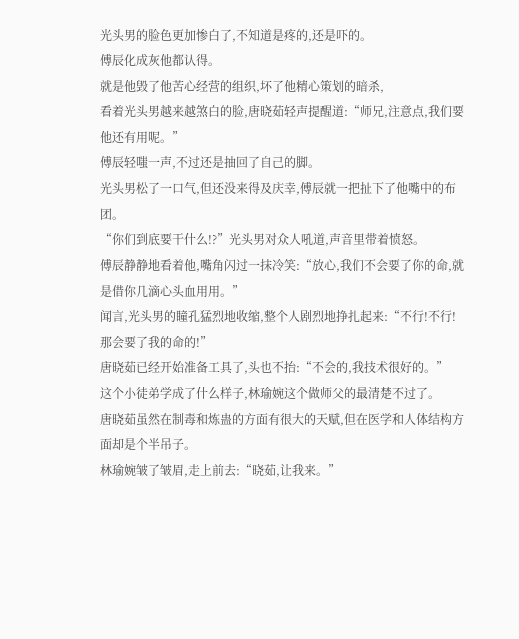光头男的脸色更加惨白了,不知道是疼的,还是吓的。
傅辰化成灰他都认得。
就是他毁了他苦心经营的组织,坏了他精心策划的暗杀,
看着光头男越来越煞白的脸,唐晓茹轻声提醒道:“师兄,注意点,我们要他还有用呢。”
傅辰轻嗤一声,不过还是抽回了自己的脚。
光头男松了一口气,但还没来得及庆幸,傅辰就一把扯下了他嘴中的布团。
“你们到底要干什么!?”光头男对众人吼道,声音里带着愤怒。
傅辰静静地看着他,嘴角闪过一抹冷笑:“放心,我们不会要了你的命,就是借你几滴心头血用用。”
闻言,光头男的瞳孔猛烈地收缩,整个人剧烈地挣扎起来:“不行!不行!那会要了我的命的!”
唐晓茹已经开始准备工具了,头也不抬:“不会的,我技术很好的。”
这个小徒弟学成了什么样子,林瑜婉这个做师父的最清楚不过了。
唐晓茹虽然在制毒和炼蛊的方面有很大的天赋,但在医学和人体结构方面却是个半吊子。
林瑜婉皱了皱眉,走上前去:“晓茹,让我来。”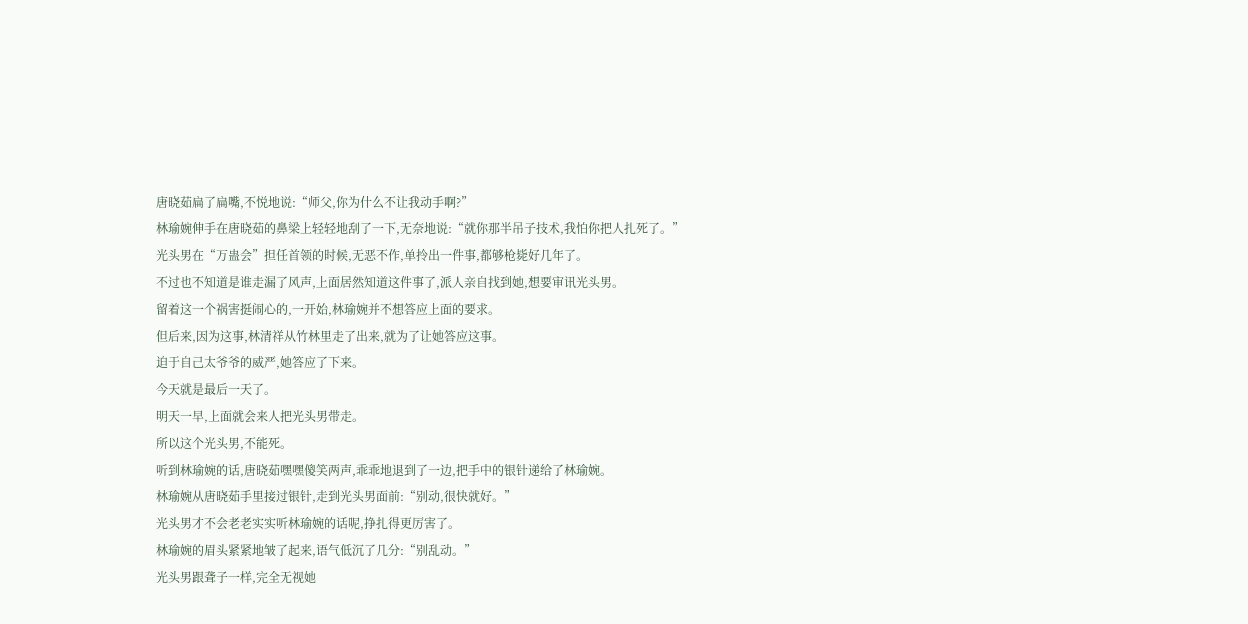唐晓茹扁了扁嘴,不悦地说:“师父,你为什么不让我动手啊?”
林瑜婉伸手在唐晓茹的鼻梁上轻轻地刮了一下,无奈地说:“就你那半吊子技术,我怕你把人扎死了。”
光头男在“万蛊会”担任首领的时候,无恶不作,单拎出一件事,都够枪毙好几年了。
不过也不知道是谁走漏了风声,上面居然知道这件事了,派人亲自找到她,想要审讯光头男。
留着这一个祸害挺闹心的,一开始,林瑜婉并不想答应上面的要求。
但后来,因为这事,林清祥从竹林里走了出来,就为了让她答应这事。
迫于自己太爷爷的威严,她答应了下来。
今天就是最后一天了。
明天一早,上面就会来人把光头男带走。
所以这个光头男,不能死。
听到林瑜婉的话,唐晓茹嘿嘿傻笑两声,乖乖地退到了一边,把手中的银针递给了林瑜婉。
林瑜婉从唐晓茹手里接过银针,走到光头男面前:“别动,很快就好。”
光头男才不会老老实实听林瑜婉的话呢,挣扎得更厉害了。
林瑜婉的眉头紧紧地皱了起来,语气低沉了几分:“别乱动。”
光头男跟聋子一样,完全无视她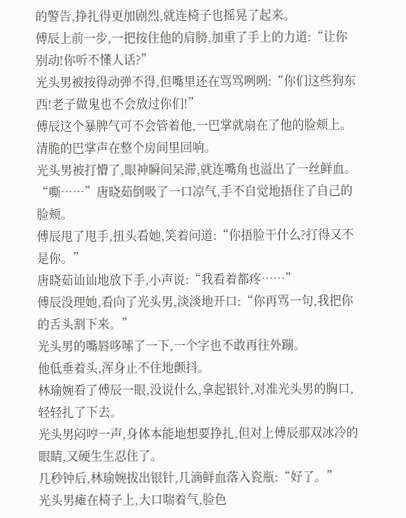的警告,挣扎得更加剧烈,就连椅子也摇晃了起来。
傅辰上前一步,一把按住他的肩膀,加重了手上的力道:“让你别动!你听不懂人话?”
光头男被按得动弹不得,但嘴里还在骂骂咧咧:“你们这些狗东西!老子做鬼也不会放过你们!”
傅辰这个暴脾气可不会管着他,一巴掌就扇在了他的脸颊上。
清脆的巴掌声在整个房间里回响。
光头男被打懵了,眼神瞬间呆滞,就连嘴角也溢出了一丝鲜血。
“嘶……”唐晓茹倒吸了一口凉气,手不自觉地捂住了自己的脸颊。
傅辰甩了甩手,扭头看她,笑着问道:“你捂脸干什么?打得又不是你。”
唐晓茹讪讪地放下手,小声说:“我看着都疼……”
傅辰没理她,看向了光头男,淡淡地开口:“你再骂一句,我把你的舌头割下来。”
光头男的嘴唇哆嗦了一下,一个字也不敢再往外蹦。
他低垂着头,浑身止不住地颤抖。
林瑜婉看了傅辰一眼,没说什么,拿起银针,对准光头男的胸口,轻轻扎了下去。
光头男闷哼一声,身体本能地想要挣扎,但对上傅辰那双冰冷的眼睛,又硬生生忍住了。
几秒钟后,林瑜婉拔出银针,几滴鲜血落入瓷瓶:“好了。”
光头男瘫在椅子上,大口喘着气,脸色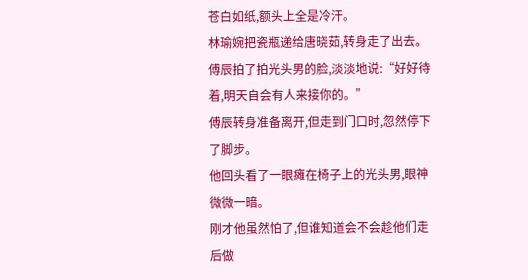苍白如纸,额头上全是冷汗。
林瑜婉把瓷瓶递给唐晓茹,转身走了出去。
傅辰拍了拍光头男的脸,淡淡地说:“好好待着,明天自会有人来接你的。”
傅辰转身准备离开,但走到门口时,忽然停下了脚步。
他回头看了一眼瘫在椅子上的光头男,眼神微微一暗。
刚才他虽然怕了,但谁知道会不会趁他们走后做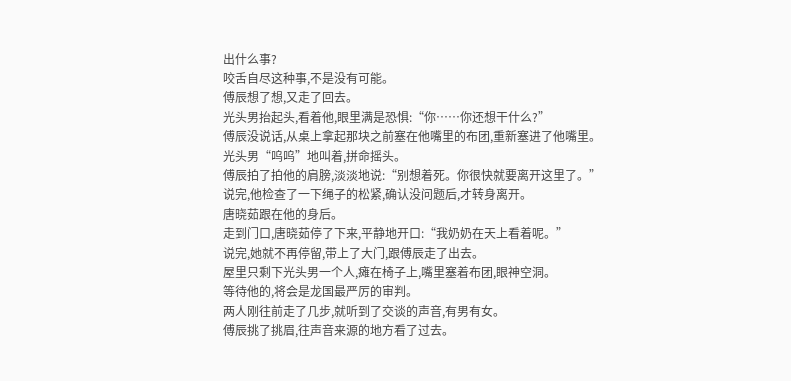出什么事?
咬舌自尽这种事,不是没有可能。
傅辰想了想,又走了回去。
光头男抬起头,看着他,眼里满是恐惧:“你……你还想干什么?”
傅辰没说话,从桌上拿起那块之前塞在他嘴里的布团,重新塞进了他嘴里。
光头男“呜呜”地叫着,拼命摇头。
傅辰拍了拍他的肩膀,淡淡地说:“别想着死。你很快就要离开这里了。”
说完,他检查了一下绳子的松紧,确认没问题后,才转身离开。
唐晓茹跟在他的身后。
走到门口,唐晓茹停了下来,平静地开口:“我奶奶在天上看着呢。”
说完,她就不再停留,带上了大门,跟傅辰走了出去。
屋里只剩下光头男一个人,瘫在椅子上,嘴里塞着布团,眼神空洞。
等待他的,将会是龙国最严厉的审判。
两人刚往前走了几步,就听到了交谈的声音,有男有女。
傅辰挑了挑眉,往声音来源的地方看了过去。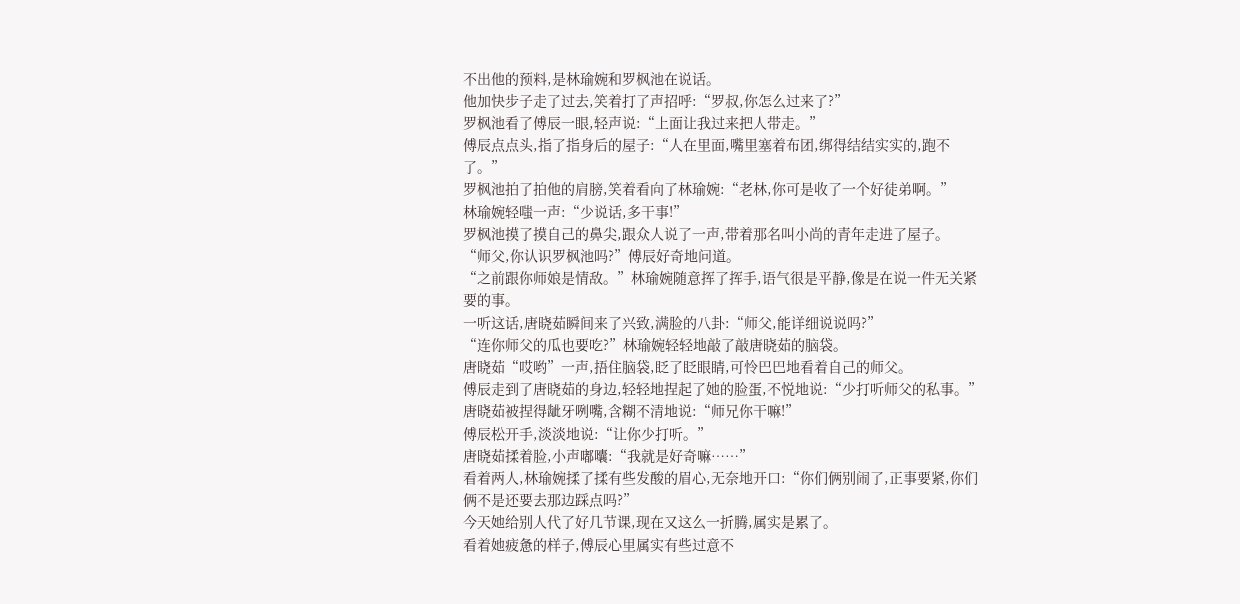不出他的预料,是林瑜婉和罗枫池在说话。
他加快步子走了过去,笑着打了声招呼:“罗叔,你怎么过来了?”
罗枫池看了傅辰一眼,轻声说:“上面让我过来把人带走。”
傅辰点点头,指了指身后的屋子:“人在里面,嘴里塞着布团,绑得结结实实的,跑不了。”
罗枫池拍了拍他的肩膀,笑着看向了林瑜婉:“老林,你可是收了一个好徒弟啊。”
林瑜婉轻嗤一声:“少说话,多干事!”
罗枫池摸了摸自己的鼻尖,跟众人说了一声,带着那名叫小尚的青年走进了屋子。
“师父,你认识罗枫池吗?”傅辰好奇地问道。
“之前跟你师娘是情敌。”林瑜婉随意挥了挥手,语气很是平静,像是在说一件无关紧要的事。
一听这话,唐晓茹瞬间来了兴致,满脸的八卦:“师父,能详细说说吗?”
“连你师父的瓜也要吃?”林瑜婉轻轻地敲了敲唐晓茹的脑袋。
唐晓茹“哎哟”一声,捂住脑袋,眨了眨眼睛,可怜巴巴地看着自己的师父。
傅辰走到了唐晓茹的身边,轻轻地捏起了她的脸蛋,不悦地说:“少打听师父的私事。”
唐晓茹被捏得龇牙咧嘴,含糊不清地说:“师兄你干嘛!”
傅辰松开手,淡淡地说:“让你少打听。”
唐晓茹揉着脸,小声嘟囔:“我就是好奇嘛……”
看着两人,林瑜婉揉了揉有些发酸的眉心,无奈地开口:“你们俩别闹了,正事要紧,你们俩不是还要去那边踩点吗?”
今天她给别人代了好几节课,现在又这么一折腾,属实是累了。
看着她疲惫的样子,傅辰心里属实有些过意不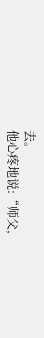去。
他心疼地说:“师父,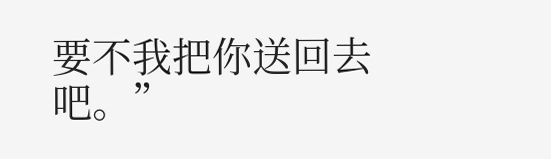要不我把你送回去吧。”